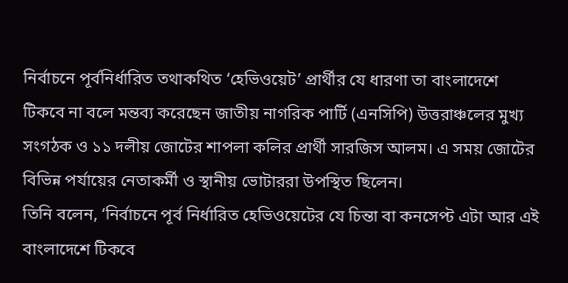নির্বাচনে পূর্বনির্ধারিত তথাকথিত ‘হেভিওয়েট’ প্রার্থীর যে ধারণা তা বাংলাদেশে টিকবে না বলে মন্তব্য করেছেন জাতীয় নাগরিক পার্টি (এনসিপি) উত্তরাঞ্চলের মুখ্য সংগঠক ও ১১ দলীয় জোটের শাপলা কলির প্রার্থী সারজিস আলম। এ সময় জোটের বিভিন্ন পর্যায়ের নেতাকর্মী ও স্থানীয় ভোটাররা উপস্থিত ছিলেন।
তিনি বলেন, ‘নির্বাচনে পূর্ব নির্ধারিত হেভিওয়েটের যে চিন্তা বা কনসেপ্ট এটা আর এই বাংলাদেশে টিকবে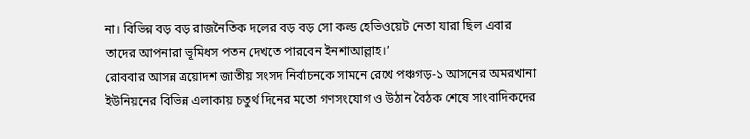না। বিভিন্ন বড় বড় রাজনৈতিক দলের বড় বড় সো কল্ড হেভিওয়েট নেতা যারা ছিল এবার তাদের আপনারা ভূমিধস পতন দেখতে পারবেন ইনশাআল্লাহ।’
রোববার আসন্ন ত্রয়োদশ জাতীয় সংসদ নির্বাচনকে সামনে রেখে পঞ্চগড়-১ আসনের অমরখানা ইউনিয়নের বিভিন্ন এলাকায় চতুর্থ দিনের মতো গণসংযোগ ও উঠান বৈঠক শেষে সাংবাদিকদের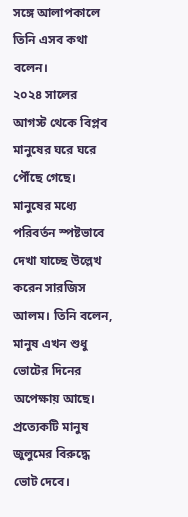সঙ্গে আলাপকালে তিনি এসব কথা বলেন।
২০২৪ সালের আগস্ট থেকে বিপ্লব মানুষের ঘরে ঘরে পৌঁছে গেছে। মানুষের মধ্যে পরিবর্তন স্পষ্টভাবে দেখা যাচ্ছে উল্লেখ করেন সারজিস আলম। তিনি বলেন, মানুষ এখন শুধু ভোটের দিনের অপেক্ষায় আছে। প্রত্যেকটি মানুষ জুলুমের বিরুদ্ধে ভোট দেবে।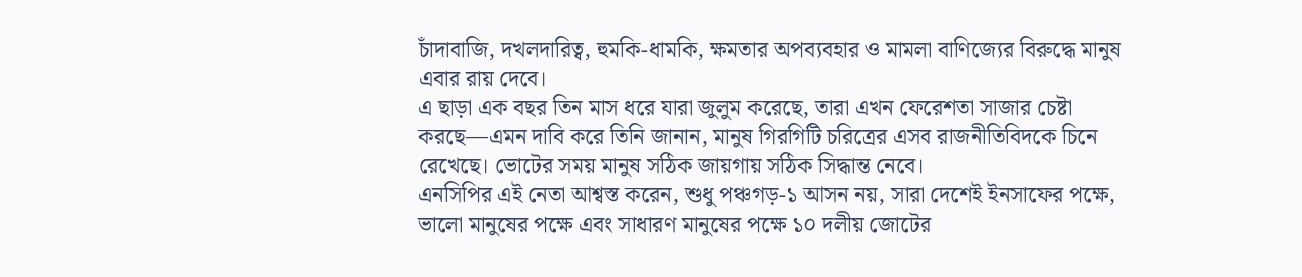চাঁদাবাজি, দখলদারিত্ব, হুমকি-ধামকি, ক্ষমতার অপব্যবহার ও মামলা বাণিজ্যের বিরুদ্ধে মানুষ এবার রায় দেবে।
এ ছাড়া এক বছর তিন মাস ধরে যারা জুলুম করেছে, তারা এখন ফেরেশতা সাজার চেষ্টা করছে—এমন দাবি করে তিনি জানান, মানুষ গিরগিটি চরিত্রের এসব রাজনীতিবিদকে চিনে রেখেছে। ভোটের সময় মানুষ সঠিক জায়গায় সঠিক সিদ্ধান্ত নেবে।
এনসিপির এই নেতা আশ্বস্ত করেন, শুধু পঞ্চগড়-১ আসন নয়, সারা দেশেই ইনসাফের পক্ষে, ভালো মানুষের পক্ষে এবং সাধারণ মানুষের পক্ষে ১০ দলীয় জোটের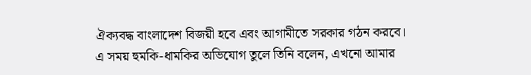ঐক্যবদ্ধ বাংলাদেশ বিজয়ী হবে এবং আগামীতে সরকার গঠন করবে।
এ সময় হুমকি-ধামকির অভিযোগ তুলে তিনি বলেন, এখনো আমার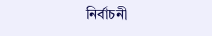নির্বাচনী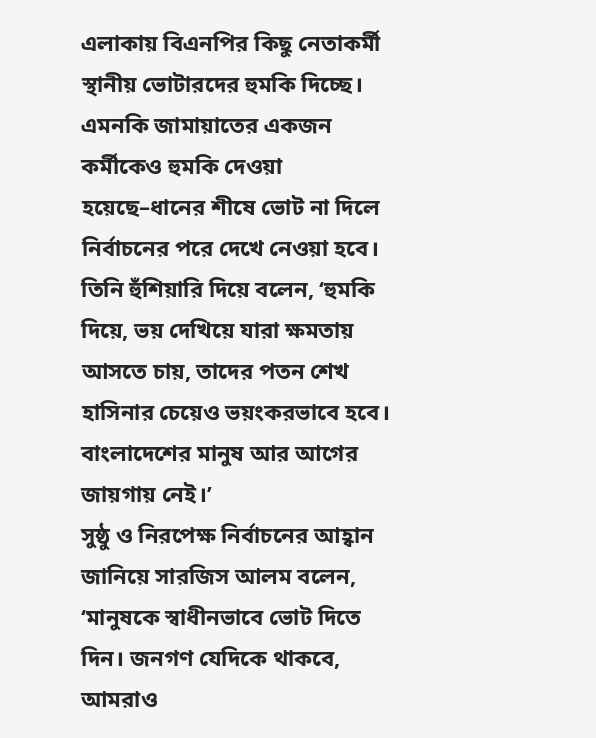এলাকায় বিএনপির কিছু নেতাকর্মী স্থানীয় ভোটারদের হুমকি দিচ্ছে। এমনকি জামায়াতের একজন কর্মীকেও হুমকি দেওয়া হয়েছে–ধানের শীষে ভোট না দিলে নির্বাচনের পরে দেখে নেওয়া হবে।
তিনি হুঁশিয়ারি দিয়ে বলেন, ‘হুমকি দিয়ে, ভয় দেখিয়ে যারা ক্ষমতায় আসতে চায়, তাদের পতন শেখ হাসিনার চেয়েও ভয়ংকরভাবে হবে। বাংলাদেশের মানুষ আর আগের জায়গায় নেই।’
সুষ্ঠু ও নিরপেক্ষ নির্বাচনের আহ্বান জানিয়ে সারজিস আলম বলেন, ‘মানুষকে স্বাধীনভাবে ভোট দিতে দিন। জনগণ যেদিকে থাকবে, আমরাও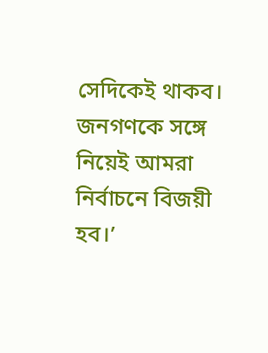সেদিকেই থাকব। জনগণকে সঙ্গে নিয়েই আমরা নির্বাচনে বিজয়ী হব।’